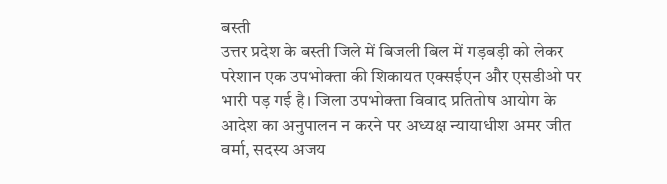बस्ती
उत्तर प्रदेश के बस्ती जिले में बिजली बिल में गड़बड़ी को लेकर परेशान एक उपभोक्ता की शिकायत एक्सईएन और एसडीओ पर भारी पड़ गई है। जिला उपभोक्ता विवाद प्रतितोष आयोग के आदेश का अनुपालन न करने पर अध्यक्ष न्यायाधीश अमर जीत वर्मा, सदस्य अजय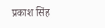प्रकाश सिंह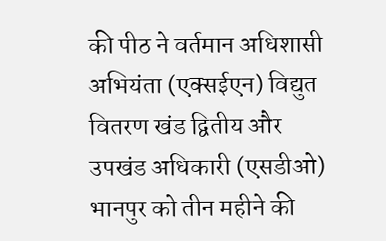की पीठ ने वर्तमान अधिशासी अभियंता (एक्सईएन) विद्युत वितरण खंड द्वितीय और उपखंड अधिकारी (एसडीओ) भानपुर को तीन महीने की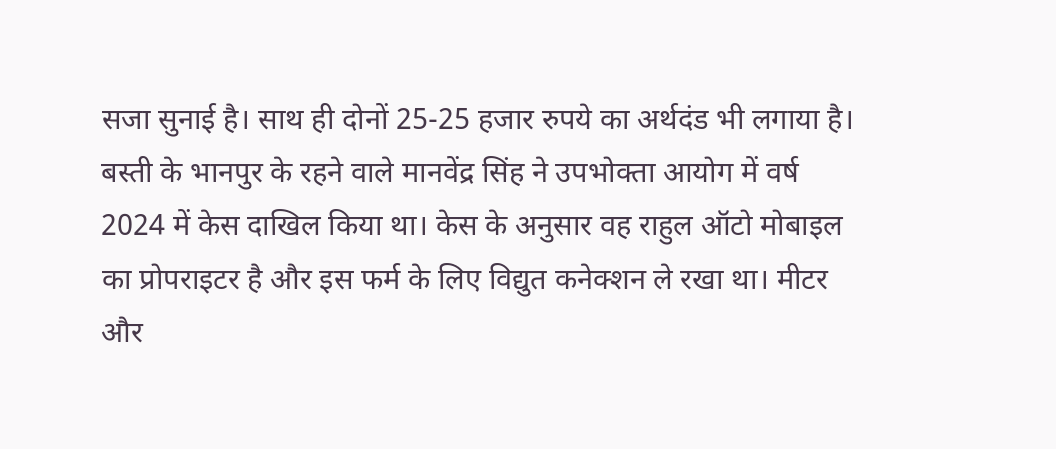सजा सुनाई है। साथ ही दोनों 25-25 हजार रुपये का अर्थदंड भी लगाया है।
बस्ती के भानपुर के रहने वाले मानवेंद्र सिंह ने उपभोक्ता आयोग में वर्ष 2024 में केस दाखिल किया था। केस के अनुसार वह राहुल ऑटो मोबाइल का प्रोपराइटर है और इस फर्म के लिए विद्युत कनेक्शन ले रखा था। मीटर और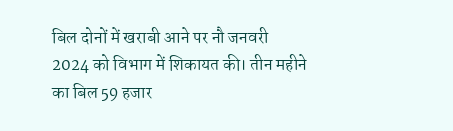बिल दोनों में खराबी आने पर नौ जनवरी 2024 को विभाग में शिकायत की। तीन महीने का बिल 59 हजार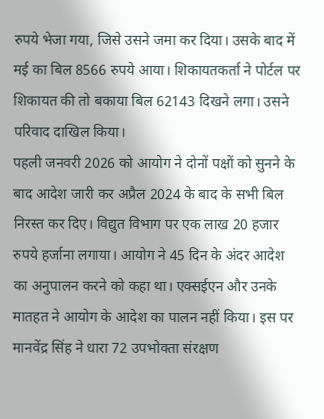रुपये भेजा गया, जिसे उसने जमा कर दिया। उसके बाद में मई का बिल 8566 रुपये आया। शिकायतकर्ता ने पोर्टल पर शिकायत की तो बकाया बिल 62143 दिखने लगा। उसने परिवाद दाखिल किया।
पहली जनवरी 2026 को आयोग ने दोनों पक्षों को सुनने के बाद आदेश जारी कर अप्रैल 2024 के बाद के सभी बिल निरस्त कर दिए। विद्युत विभाग पर एक लाख 20 हजार रुपये हर्जाना लगाया। आयोग ने 45 दिन के अंदर आदेश का अनुपालन करने को कहा था। एक्सईएन और उनके मातहत ने आयोग के आदेश का पालन नहीं किया। इस पर मानवेंद्र सिंह ने धारा 72 उपभोक्ता संरक्षण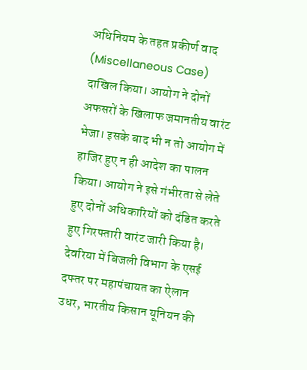अधिनियम के तहत प्रकीर्ण वाद (Miscellaneous Case) दाखिल किया। आयोग ने दोनों अफसरों के खिलाफ जमानतीय वारंट भेजा। इसके बाद भी न तो आयोग में हाजिर हुए न ही आदेश का पालन किया। आयोग ने इसे गंभीरता से लेते हुए दोनों अधिकारियों को दंडित करते हुए गिरफ्तारी वारंट जारी किया है।
देवरिया में बिजली विभाग के एसई दफ्तर पर महापंचायत का ऐलान
उधर, भारतीय किसान यूनियन की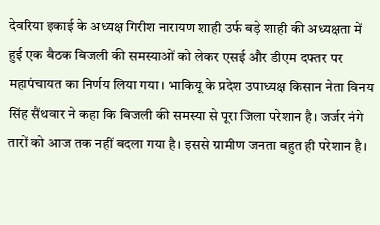देवरिया इकाई के अध्यक्ष गिरीश नारायण शाही उर्फ बड़े शाही की अध्यक्षता में हुई एक बैठक बिजली की समस्याओं को लेकर एसई और डीएम दफ्तर पर महापंचायत का निर्णय लिया गया। भाकियू के प्रदेश उपाध्यक्ष किसान नेता विनय सिंह सैंथवार ने कहा कि बिजली की समस्या से पूरा जिला परेशान है। जर्जर नंगे तारों को आज तक नहीं बदला गया है। इससे ग्रामीण जनता बहुत ही परेशान है।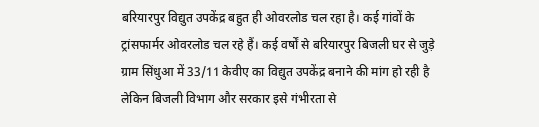बरियारपुर विद्युत उपकेंद्र बहुत ही ओवरलोड चल रहा है। कई गांवों के ट्रांसफार्मर ओवरलोड चल रहे हैं। कई वर्षों से बरियारपुर बिजली घर से जुड़े ग्राम सिंधुआ में 33/11 केवीए का विद्युत उपकेंद्र बनाने की मांग हो रही है लेकिन बिजली विभाग और सरकार इसे गंभीरता से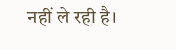नहीं ले रही है।